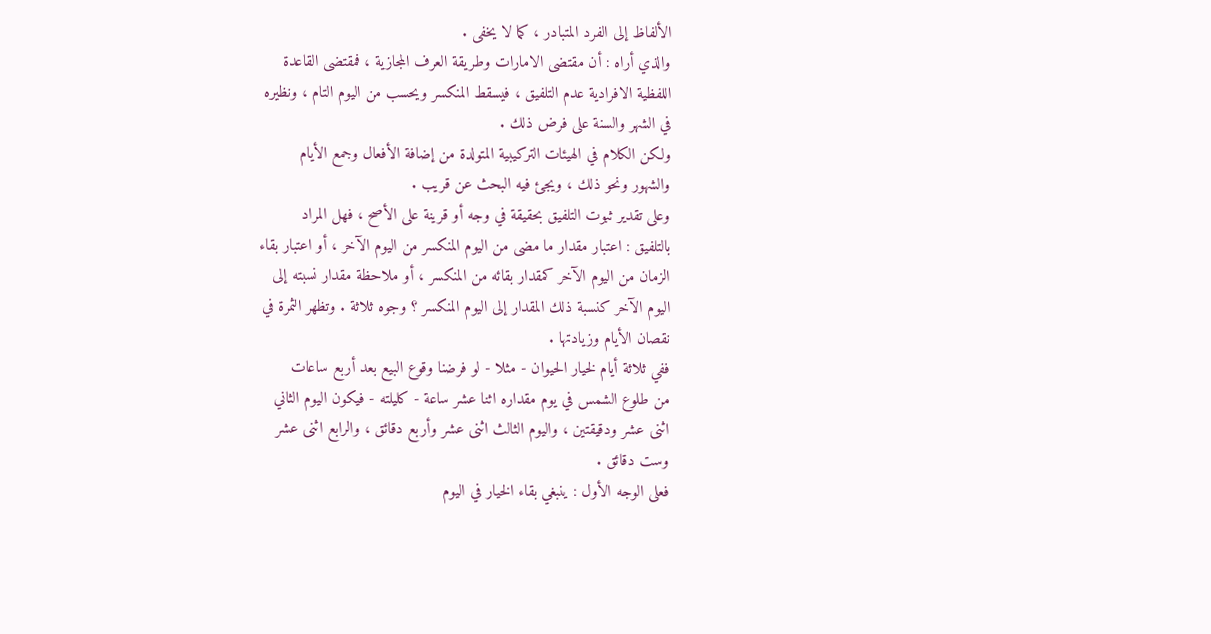الألفاظ إلى الفرد المتبادر ، كما لا يخفى .
والذي أراه : أن مقتضى الامارات وطريقة العرف المجازية ، فمقتضى القاعدة
اللفظية الافرادية عدم التلفيق ، فيسقط المنكسر ويحسب من اليوم التام ، ونظيره
في الشهر والسنة على فرض ذلك .
ولكن الكلام في الهيئات التركيبية المتولدة من إضافة الأفعال وجمع الأيام
والشهور ونحو ذلك ، ويجئ فيه البحث عن قريب .
وعلى تقدير ثبوت التلفيق بحقيقة في وجه أو قرينة على الأصح ، فهل المراد
بالتلفيق : اعتبار مقدار ما مضى من اليوم المنكسر من اليوم الآخر ، أو اعتبار بقاء
الزمان من اليوم الآخر كمقدار بقائه من المنكسر ، أو ملاحظة مقدار نسبته إلى
اليوم الآخر كنسبة ذلك المقدار إلى اليوم المنكسر ؟ وجوه ثلاثة . وتظهر الثمرة في
نقصان الأيام وزيادتها .
ففي ثلاثة أيام لخيار الحيوان - مثلا - لو فرضنا وقوع البيع بعد أربع ساعات
من طلوع الشمس في يوم مقداره اثنا عشر ساعة - كليلته - فيكون اليوم الثاني
اثنى عشر ودقيقتين ، واليوم الثالث اثنى عشر وأربع دقائق ، والرابع اثنى عشر
وست دقائق .
فعلى الوجه الأول : ينبغي بقاء الخيار في اليوم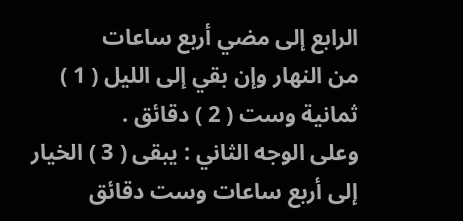الرابع إلى مضي أربع ساعات
من النهار وإن بقي إلى الليل ( 1 ) ثمانية وست ( 2 ) دقائق .
وعلى الوجه الثاني : يبقى ( 3 ) الخيار إلى أربع ساعات وست دقائق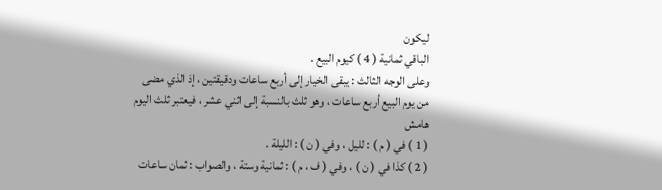ليكون
الباقي ثمانية ( 4 ) كيوم البيع .
وعلى الوجه الثالث : يبقى الخيار إلى أربع ساعات ودقيقتين ، إذ الذي مضى
من يوم البيع أربع ساعات ، وهو ثلث بالنسبة إلى اثني عشر ، فيعتبر ثلث اليوم
هامش
( 1 ) في ( م ) : لليل ، وفي ( ن ) : الليلة .
( 2 ) كذا في ( ن ) ، وفي ( ف ، م ) : ثمانية وستة ، والصواب : ثمان ساعات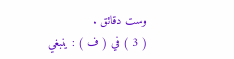وست دقائق .
( 3 ) في ( ف ) : ينبغي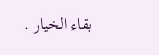بقاء الخيار .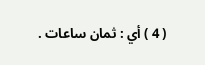( 4 ) أي : ثمان ساعات .